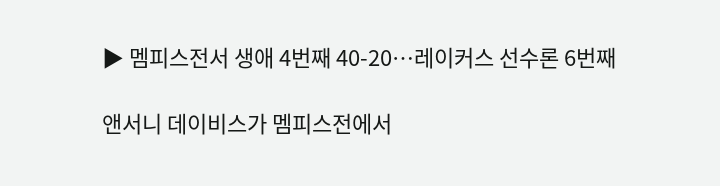▶ 멤피스전서 생애 4번째 40-20…레이커스 선수론 6번째

앤서니 데이비스가 멤피스전에서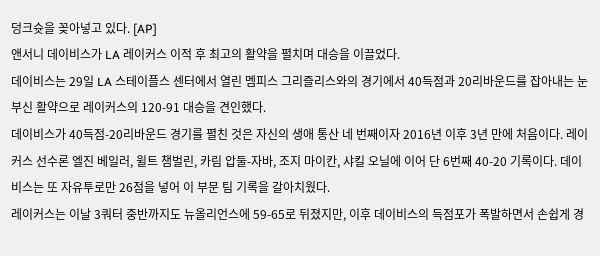덩크슛을 꽂아넣고 있다. [AP]
앤서니 데이비스가 LA 레이커스 이적 후 최고의 활약을 펼치며 대승을 이끌었다.
데이비스는 29일 LA 스테이플스 센터에서 열린 멤피스 그리즐리스와의 경기에서 40득점과 20리바운드를 잡아내는 눈부신 활약으로 레이커스의 120-91 대승을 견인했다.
데이비스가 40득점-20리바운드 경기를 펼친 것은 자신의 생애 통산 네 번째이자 2016년 이후 3년 만에 처음이다. 레이커스 선수론 엘진 베일러, 윌트 챔벌린, 카림 압둘-자바, 조지 마이칸, 샤킬 오닐에 이어 단 6번째 40-20 기록이다. 데이비스는 또 자유투로만 26점을 넣어 이 부문 팀 기록을 갈아치웠다.
레이커스는 이날 3쿼터 중반까지도 뉴올리언스에 59-65로 뒤졌지만, 이후 데이비스의 득점포가 폭발하면서 손쉽게 경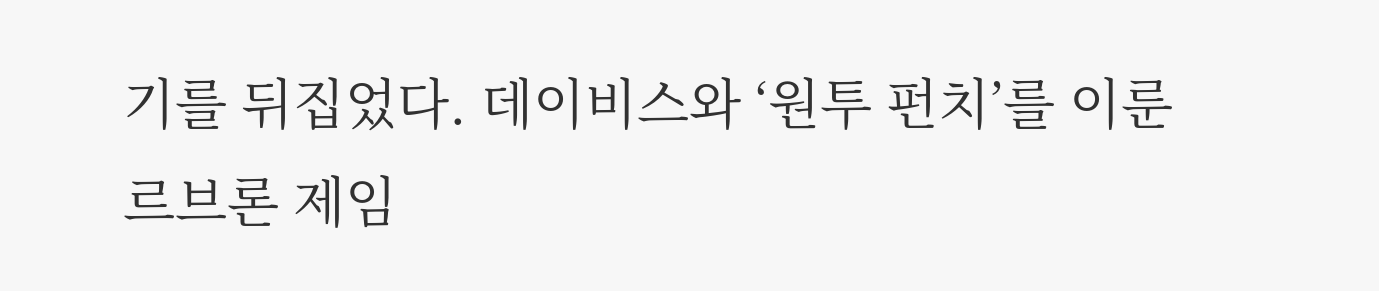기를 뒤집었다. 데이비스와 ‘원투 펀치’를 이룬 르브론 제임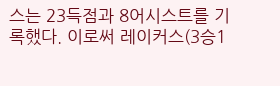스는 23득점과 8어시스트를 기록했다. 이로써 레이커스(3승1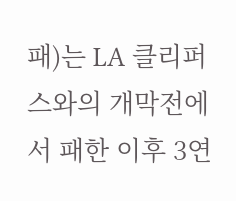패)는 LA 클리퍼스와의 개막전에서 패한 이후 3연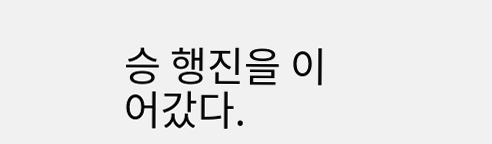승 행진을 이어갔다.